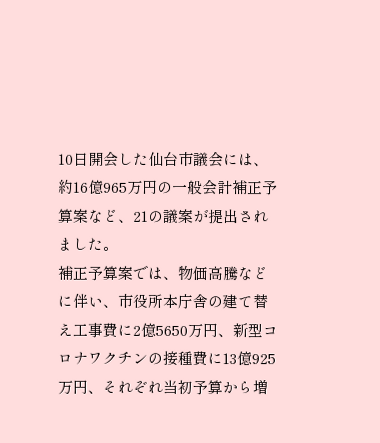10日開会した仙台市議会には、約16億965万円の一般会計補正予算案など、21の議案が提出されました。
補正予算案では、物価高騰などに伴い、市役所本庁舎の建て替え工事費に2億5650万円、新型コロナワクチンの接種費に13億925万円、それぞれ当初予算から増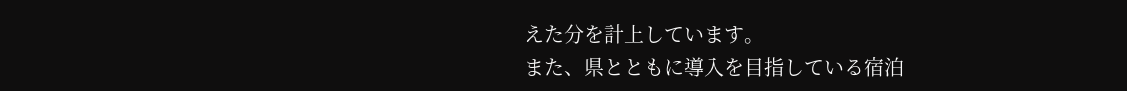えた分を計上しています。
また、県とともに導入を目指している宿泊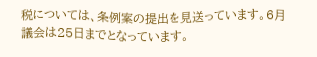税については、条例案の提出を見送っています。6月議会は25日までとなっています。